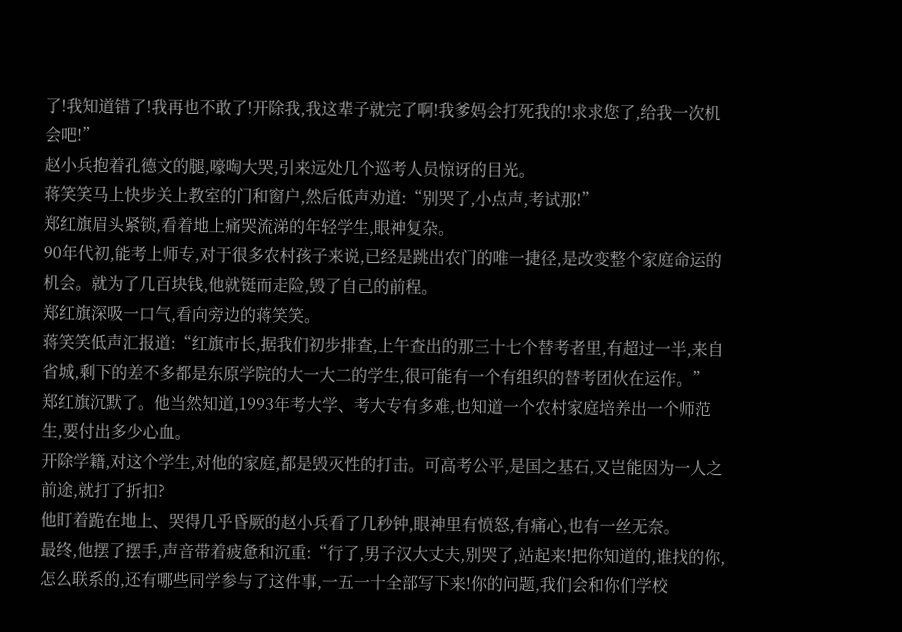了!我知道错了!我再也不敢了!开除我,我这辈子就完了啊!我爹妈会打死我的!求求您了,给我一次机会吧!”
赵小兵抱着孔德文的腿,嚎啕大哭,引来远处几个巡考人员惊讶的目光。
蒋笑笑马上快步关上教室的门和窗户,然后低声劝道:“别哭了,小点声,考试那!”
郑红旗眉头紧锁,看着地上痛哭流涕的年轻学生,眼神复杂。
90年代初,能考上师专,对于很多农村孩子来说,已经是跳出农门的唯一捷径,是改变整个家庭命运的机会。就为了几百块钱,他就铤而走险,毁了自己的前程。
郑红旗深吸一口气,看向旁边的蒋笑笑。
蒋笑笑低声汇报道:“红旗市长,据我们初步排查,上午查出的那三十七个替考者里,有超过一半,来自省城,剩下的差不多都是东原学院的大一大二的学生,很可能有一个有组织的替考团伙在运作。”
郑红旗沉默了。他当然知道,1993年考大学、考大专有多难,也知道一个农村家庭培养出一个师范生,要付出多少心血。
开除学籍,对这个学生,对他的家庭,都是毁灭性的打击。可高考公平,是国之基石,又岂能因为一人之前途,就打了折扣?
他盯着跪在地上、哭得几乎昏厥的赵小兵看了几秒钟,眼神里有愤怒,有痛心,也有一丝无奈。
最终,他摆了摆手,声音带着疲惫和沉重:“行了,男子汉大丈夫,别哭了,站起来!把你知道的,谁找的你,怎么联系的,还有哪些同学参与了这件事,一五一十全部写下来!你的问题,我们会和你们学校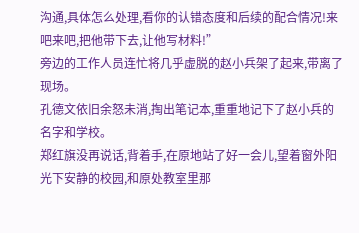沟通,具体怎么处理,看你的认错态度和后续的配合情况!来吧来吧,把他带下去,让他写材料!”
旁边的工作人员连忙将几乎虚脱的赵小兵架了起来,带离了现场。
孔德文依旧余怒未消,掏出笔记本,重重地记下了赵小兵的名字和学校。
郑红旗没再说话,背着手,在原地站了好一会儿,望着窗外阳光下安静的校园,和原处教室里那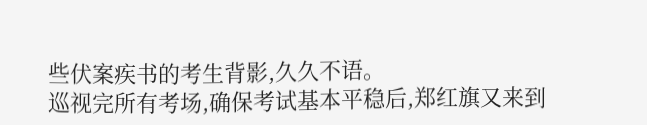些伏案疾书的考生背影,久久不语。
巡视完所有考场,确保考试基本平稳后,郑红旗又来到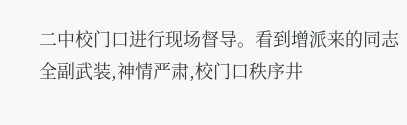二中校门口进行现场督导。看到增派来的同志全副武装,神情严肃,校门口秩序井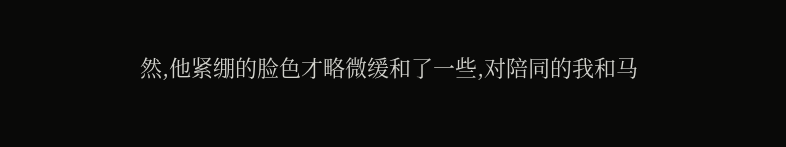然,他紧绷的脸色才略微缓和了一些,对陪同的我和马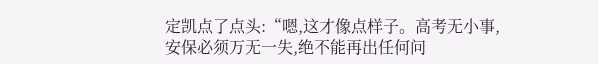定凯点了点头:“嗯,这才像点样子。高考无小事,安保必须万无一失,绝不能再出任何问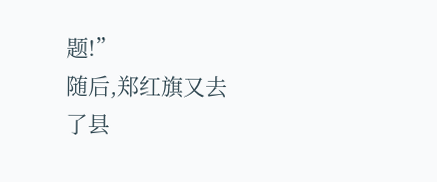题!”
随后,郑红旗又去了县